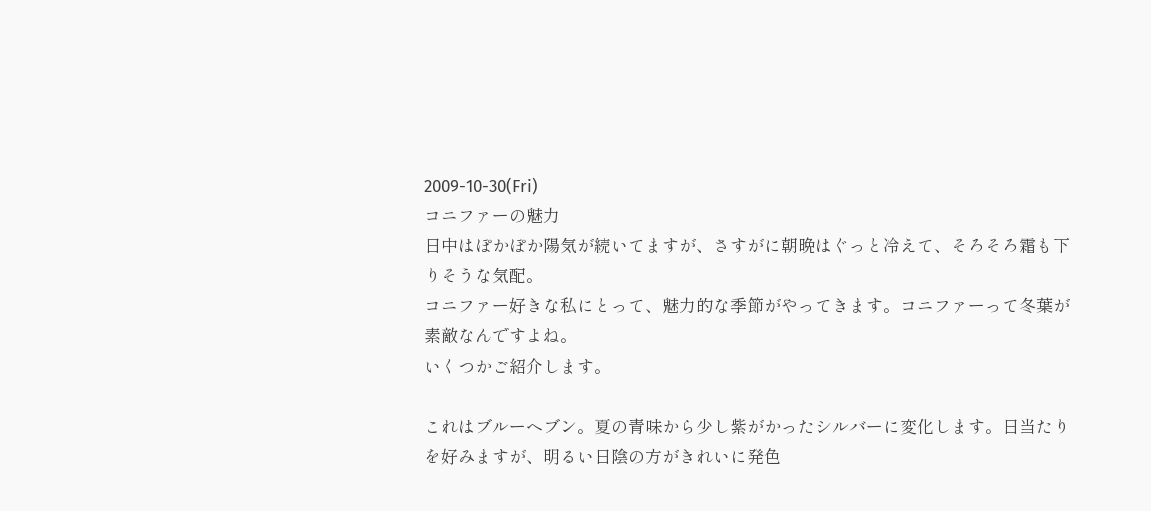2009-10-30(Fri)
コニファーの魅力
日中はぽかぽか陽気が続いてますが、さすがに朝晩はぐっと冷えて、そろそろ霜も下りそうな気配。
コニファー好きな私にとって、魅力的な季節がやってきます。コニファーって冬葉が素敵なんですよね。
いくつかご紹介します。

これはブルーヘブン。夏の青味から少し紫がかったシルバーに変化します。日当たりを好みますが、明るい日陰の方がきれいに発色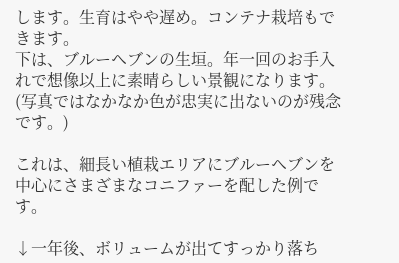します。生育はやや遅め。コンテナ栽培もできます。
下は、ブルーヘブンの生垣。年一回のお手入れで想像以上に素晴らしい景観になります。(写真ではなかなか色が忠実に出ないのが残念です。)

これは、細長い植栽エリアにブルーヘブンを中心にさまざまなコニファーを配した例です。

↓一年後、ボリュームが出てすっかり落ち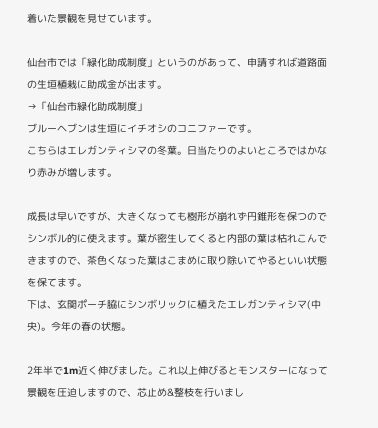着いた景観を見せています。

仙台市では「緑化助成制度」というのがあって、申請すれば道路面の生垣植栽に助成金が出ます。
→「仙台市緑化助成制度」
ブルーヘブンは生垣にイチオシのコニファーです。
こちらはエレガンティシマの冬葉。日当たりのよいところではかなり赤みが増します。

成長は早いですが、大きくなっても樹形が崩れず円錐形を保つのでシンボル的に使えます。葉が密生してくると内部の葉は枯れこんできますので、茶色くなった葉はこまめに取り除いてやるといい状態を保てます。
下は、玄関ポーチ脇にシンボリックに植えたエレガンティシマ(中央)。今年の春の状態。

2年半で1m近く伸びました。これ以上伸びるとモンスターになって景観を圧迫しますので、芯止め&整枝を行いまし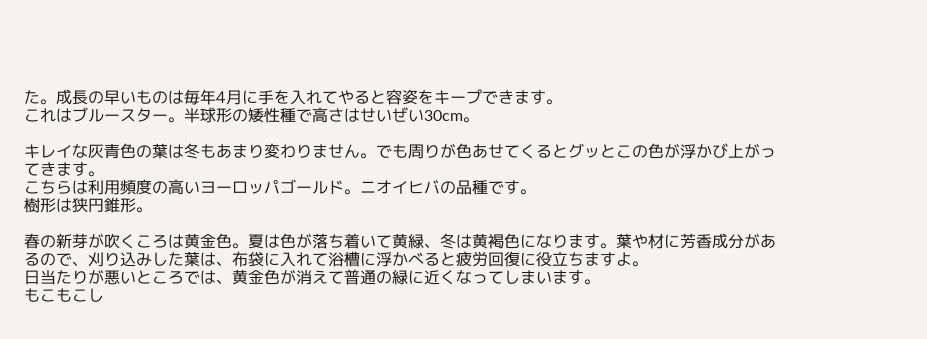た。成長の早いものは毎年4月に手を入れてやると容姿をキープできます。
これはブルースター。半球形の矮性種で高さはせいぜい30cm。

キレイな灰青色の葉は冬もあまり変わりません。でも周りが色あせてくるとグッとこの色が浮かび上がってきます。
こちらは利用頻度の高いヨーロッパゴールド。ニオイヒバの品種です。
樹形は狭円錐形。

春の新芽が吹くころは黄金色。夏は色が落ち着いて黄緑、冬は黄褐色になります。葉や材に芳香成分があるので、刈り込みした葉は、布袋に入れて浴槽に浮かべると疲労回復に役立ちますよ。
日当たりが悪いところでは、黄金色が消えて普通の緑に近くなってしまいます。
もこもこし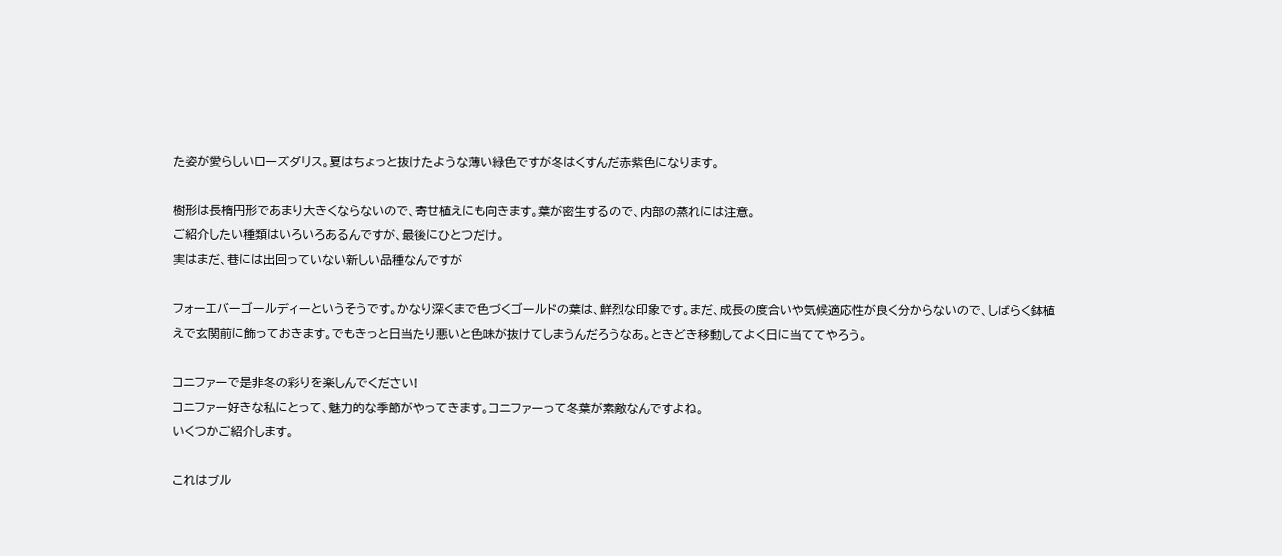た姿が愛らしいローズダリス。夏はちょっと抜けたような薄い緑色ですが冬はくすんだ赤紫色になります。

樹形は長楕円形であまり大きくならないので、寄せ植えにも向きます。葉が密生するので、内部の蒸れには注意。
ご紹介したい種類はいろいろあるんですが、最後にひとつだけ。
実はまだ、巷には出回っていない新しい品種なんですが

フォーエバーゴールディーというそうです。かなり深くまで色づくゴールドの葉は、鮮烈な印象です。まだ、成長の度合いや気候適応性が良く分からないので、しばらく鉢植えで玄関前に飾っておきます。でもきっと日当たり悪いと色味が抜けてしまうんだろうなあ。ときどき移動してよく日に当ててやろう。

コニファーで是非冬の彩りを楽しんでください!
コニファー好きな私にとって、魅力的な季節がやってきます。コニファーって冬葉が素敵なんですよね。
いくつかご紹介します。

これはブル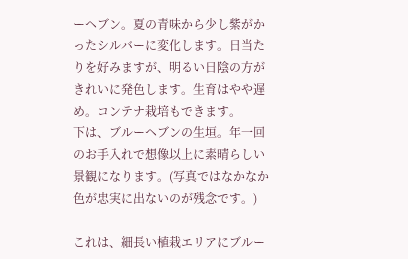ーヘブン。夏の青味から少し紫がかったシルバーに変化します。日当たりを好みますが、明るい日陰の方がきれいに発色します。生育はやや遅め。コンテナ栽培もできます。
下は、ブルーヘブンの生垣。年一回のお手入れで想像以上に素晴らしい景観になります。(写真ではなかなか色が忠実に出ないのが残念です。)

これは、細長い植栽エリアにブルー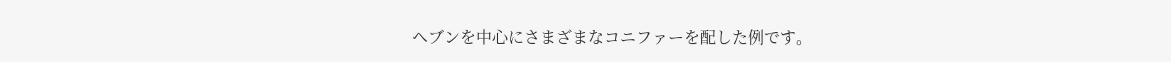ヘブンを中心にさまざまなコニファーを配した例です。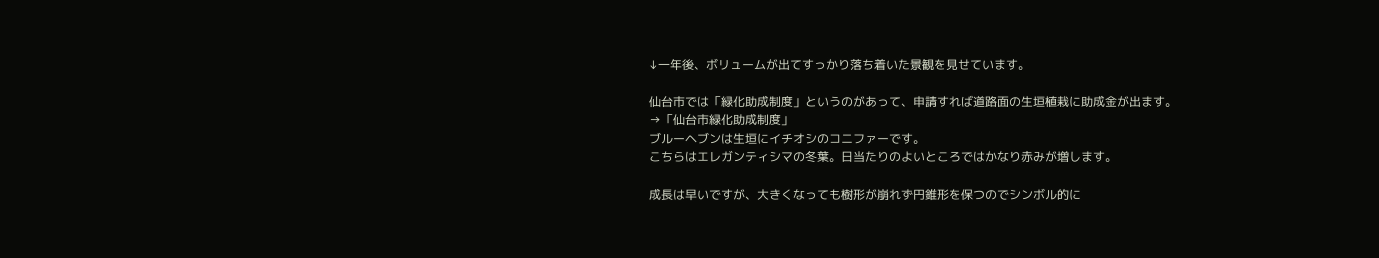↓一年後、ボリュームが出てすっかり落ち着いた景観を見せています。

仙台市では「緑化助成制度」というのがあって、申請すれば道路面の生垣植栽に助成金が出ます。
→「仙台市緑化助成制度」
ブルーヘブンは生垣にイチオシのコニファーです。
こちらはエレガンティシマの冬葉。日当たりのよいところではかなり赤みが増します。

成長は早いですが、大きくなっても樹形が崩れず円錐形を保つのでシンボル的に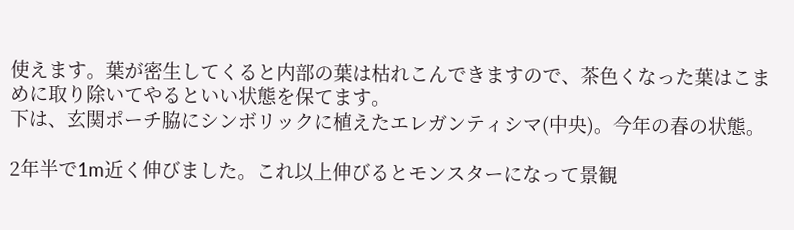使えます。葉が密生してくると内部の葉は枯れこんできますので、茶色くなった葉はこまめに取り除いてやるといい状態を保てます。
下は、玄関ポーチ脇にシンボリックに植えたエレガンティシマ(中央)。今年の春の状態。

2年半で1m近く伸びました。これ以上伸びるとモンスターになって景観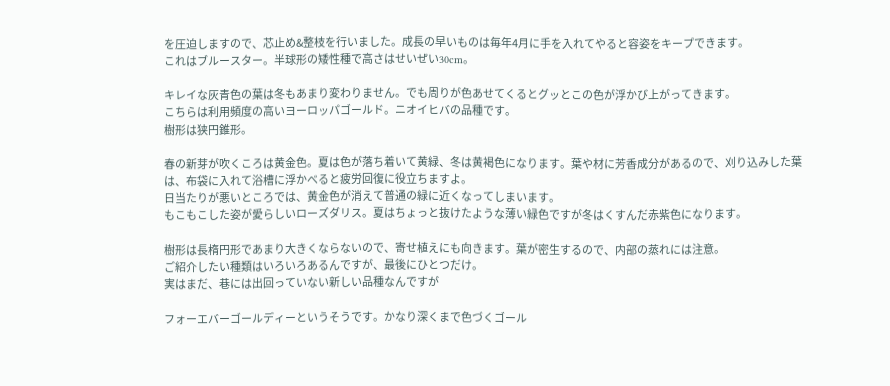を圧迫しますので、芯止め&整枝を行いました。成長の早いものは毎年4月に手を入れてやると容姿をキープできます。
これはブルースター。半球形の矮性種で高さはせいぜい30cm。

キレイな灰青色の葉は冬もあまり変わりません。でも周りが色あせてくるとグッとこの色が浮かび上がってきます。
こちらは利用頻度の高いヨーロッパゴールド。ニオイヒバの品種です。
樹形は狭円錐形。

春の新芽が吹くころは黄金色。夏は色が落ち着いて黄緑、冬は黄褐色になります。葉や材に芳香成分があるので、刈り込みした葉は、布袋に入れて浴槽に浮かべると疲労回復に役立ちますよ。
日当たりが悪いところでは、黄金色が消えて普通の緑に近くなってしまいます。
もこもこした姿が愛らしいローズダリス。夏はちょっと抜けたような薄い緑色ですが冬はくすんだ赤紫色になります。

樹形は長楕円形であまり大きくならないので、寄せ植えにも向きます。葉が密生するので、内部の蒸れには注意。
ご紹介したい種類はいろいろあるんですが、最後にひとつだけ。
実はまだ、巷には出回っていない新しい品種なんですが

フォーエバーゴールディーというそうです。かなり深くまで色づくゴール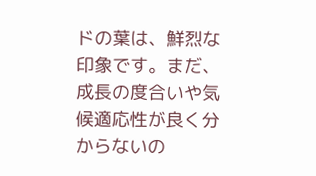ドの葉は、鮮烈な印象です。まだ、成長の度合いや気候適応性が良く分からないの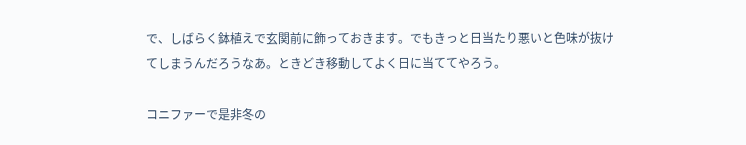で、しばらく鉢植えで玄関前に飾っておきます。でもきっと日当たり悪いと色味が抜けてしまうんだろうなあ。ときどき移動してよく日に当ててやろう。

コニファーで是非冬の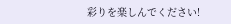彩りを楽しんでください!